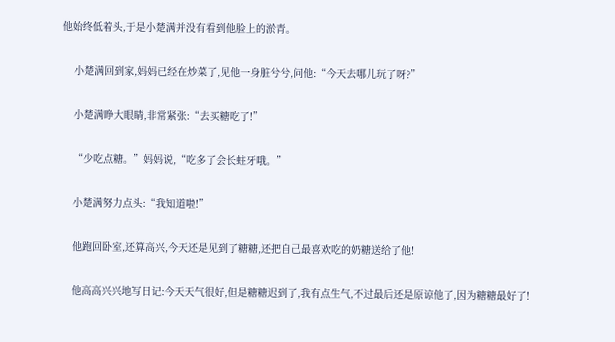他始终低着头,于是小楚满并没有看到他脸上的淤青。

    小楚满回到家,妈妈已经在炒菜了,见他一身脏兮兮,问他:“今天去哪儿玩了呀?”

    小楚满睁大眼睛,非常紧张:“去买糖吃了!”

    “少吃点糖。”妈妈说,“吃多了会长蛀牙哦。”

    小楚满努力点头:“我知道啦!”

    他跑回卧室,还算高兴,今天还是见到了糖糖,还把自己最喜欢吃的奶糖送给了他!

    他高高兴兴地写日记:今天天气很好,但是糖糖迟到了,我有点生气,不过最后还是原谅他了,因为糖糖最好了!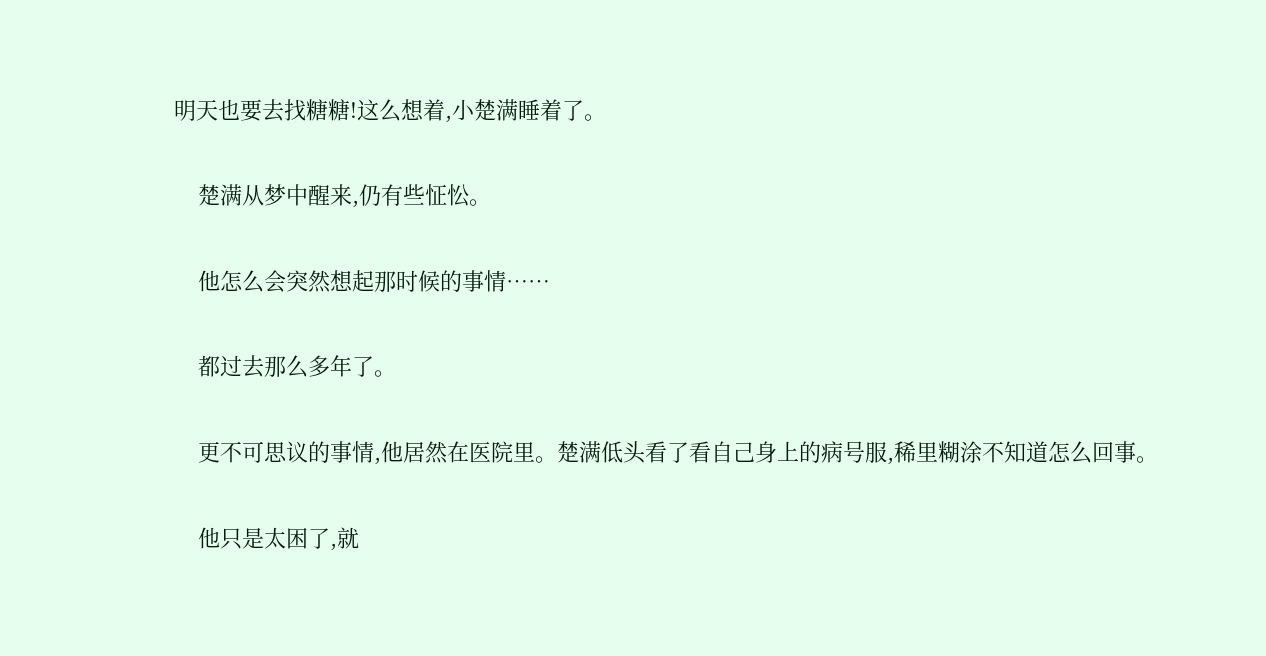明天也要去找糖糖!这么想着,小楚满睡着了。

    楚满从梦中醒来,仍有些怔忪。

    他怎么会突然想起那时候的事情……

    都过去那么多年了。

    更不可思议的事情,他居然在医院里。楚满低头看了看自己身上的病号服,稀里糊涂不知道怎么回事。

    他只是太困了,就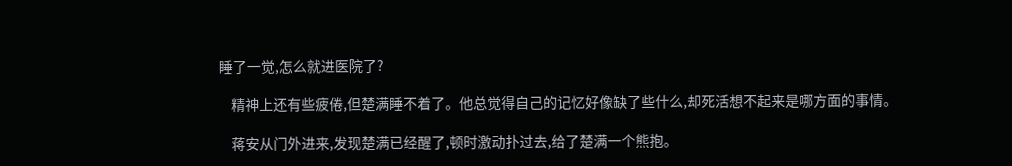睡了一觉,怎么就进医院了?

    精神上还有些疲倦,但楚满睡不着了。他总觉得自己的记忆好像缺了些什么,却死活想不起来是哪方面的事情。

    蒋安从门外进来,发现楚满已经醒了,顿时激动扑过去,给了楚满一个熊抱。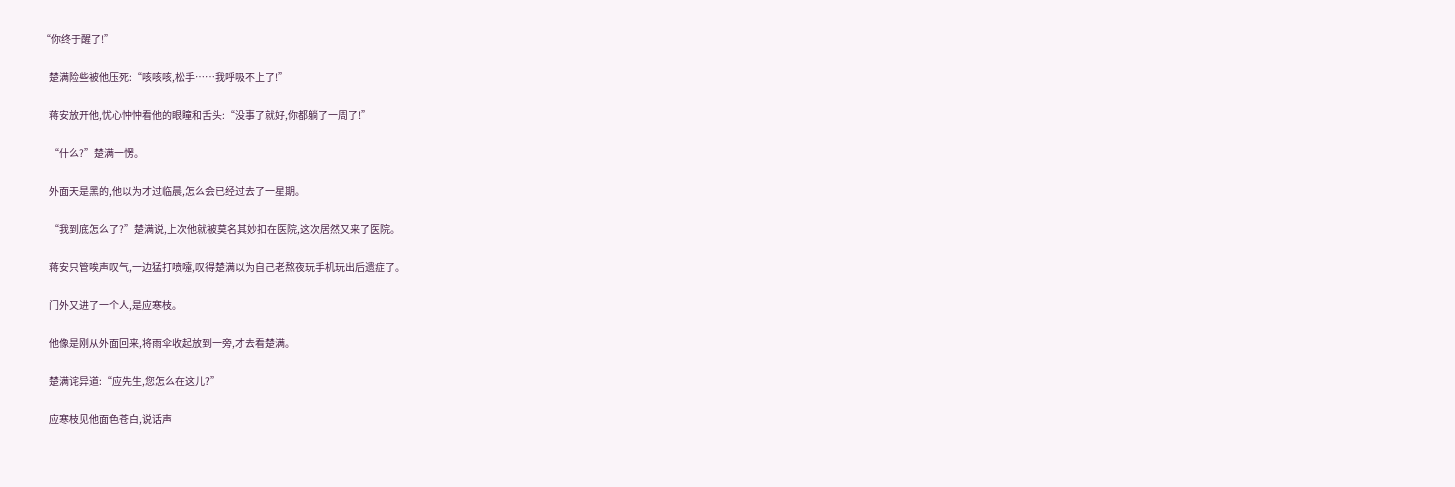“你终于醒了!”

    楚满险些被他压死:“咳咳咳,松手……我呼吸不上了!”

    蒋安放开他,忧心忡忡看他的眼瞳和舌头:“没事了就好,你都躺了一周了!”

    “什么?”楚满一愣。

    外面天是黑的,他以为才过临晨,怎么会已经过去了一星期。

    “我到底怎么了?”楚满说,上次他就被莫名其妙扣在医院,这次居然又来了医院。

    蒋安只管唉声叹气,一边猛打喷嚏,叹得楚满以为自己老熬夜玩手机玩出后遗症了。

    门外又进了一个人,是应寒枝。

    他像是刚从外面回来,将雨伞收起放到一旁,才去看楚满。

    楚满诧异道:“应先生,您怎么在这儿?”

    应寒枝见他面色苍白,说话声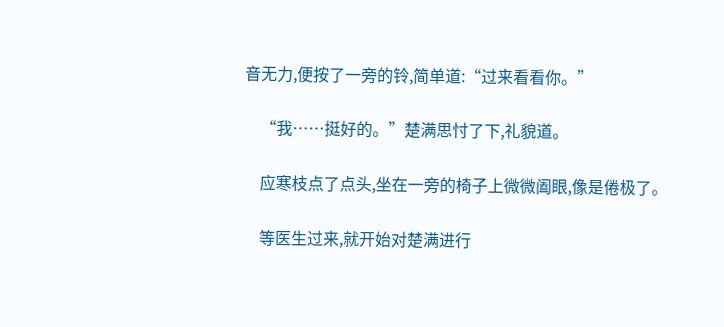音无力,便按了一旁的铃,简单道:“过来看看你。”

    “我……挺好的。”楚满思忖了下,礼貌道。

    应寒枝点了点头,坐在一旁的椅子上微微阖眼,像是倦极了。

    等医生过来,就开始对楚满进行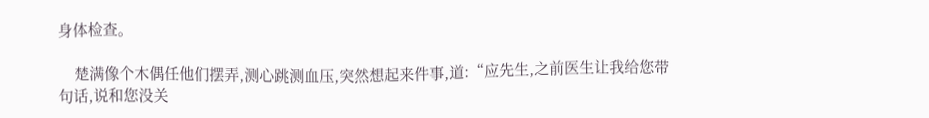身体检查。

    楚满像个木偶任他们摆弄,测心跳测血压,突然想起来件事,道:“应先生,之前医生让我给您带句话,说和您没关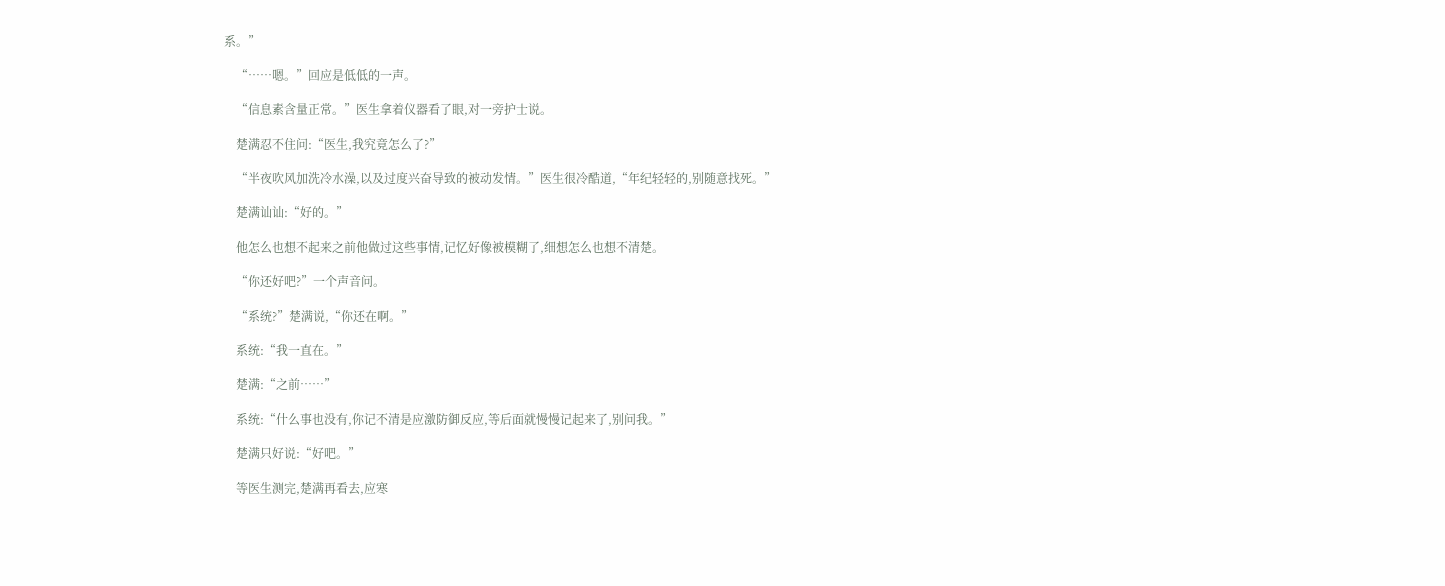系。”

    “……嗯。”回应是低低的一声。

    “信息素含量正常。”医生拿着仪器看了眼,对一旁护士说。

    楚满忍不住问:“医生,我究竟怎么了?”

    “半夜吹风加洗冷水澡,以及过度兴奋导致的被动发情。”医生很冷酷道,“年纪轻轻的,别随意找死。”

    楚满讪讪:“好的。”

    他怎么也想不起来之前他做过这些事情,记忆好像被模糊了,细想怎么也想不清楚。

    “你还好吧?”一个声音问。

    “系统?”楚满说,“你还在啊。”

    系统:“我一直在。”

    楚满:“之前……”

    系统:“什么事也没有,你记不清是应激防御反应,等后面就慢慢记起来了,别问我。”

    楚满只好说:“好吧。”

    等医生测完,楚满再看去,应寒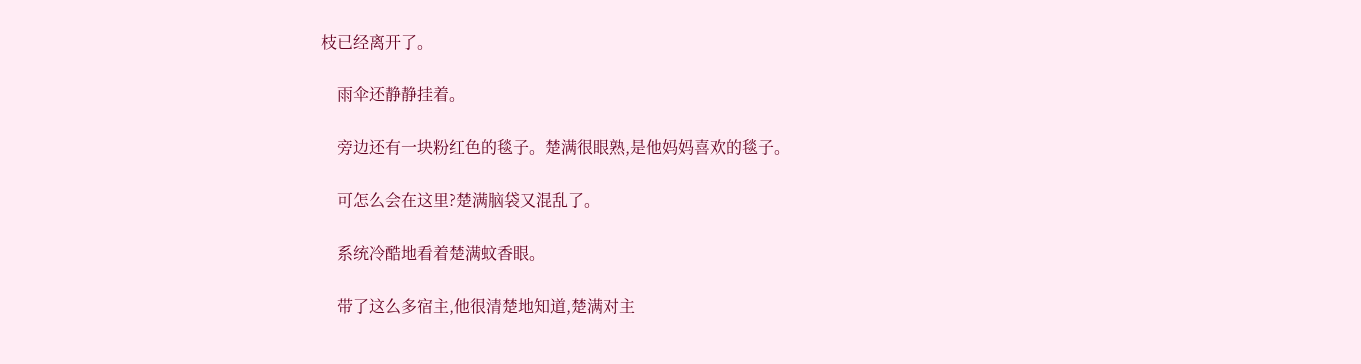枝已经离开了。

    雨伞还静静挂着。

    旁边还有一块粉红色的毯子。楚满很眼熟,是他妈妈喜欢的毯子。

    可怎么会在这里?楚满脑袋又混乱了。

    系统冷酷地看着楚满蚊香眼。

    带了这么多宿主,他很清楚地知道,楚满对主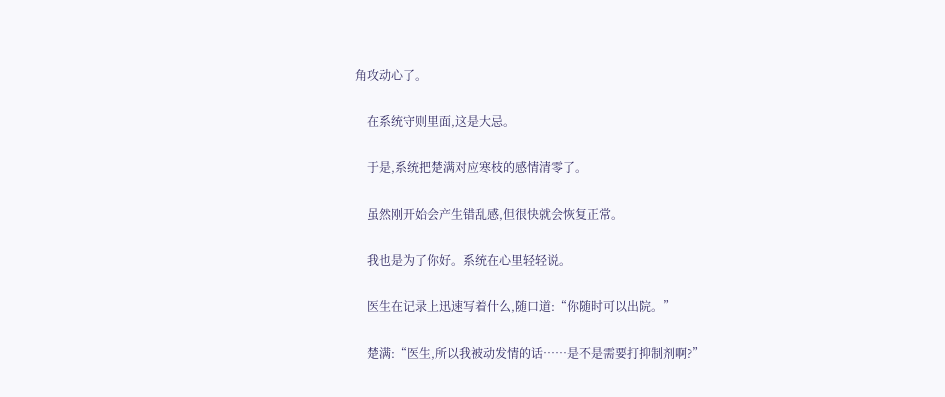角攻动心了。

    在系统守则里面,这是大忌。

    于是,系统把楚满对应寒枝的感情清零了。

    虽然刚开始会产生错乱感,但很快就会恢复正常。

    我也是为了你好。系统在心里轻轻说。

    医生在记录上迅速写着什么,随口道:“你随时可以出院。”

    楚满:“医生,所以我被动发情的话……是不是需要打抑制剂啊?”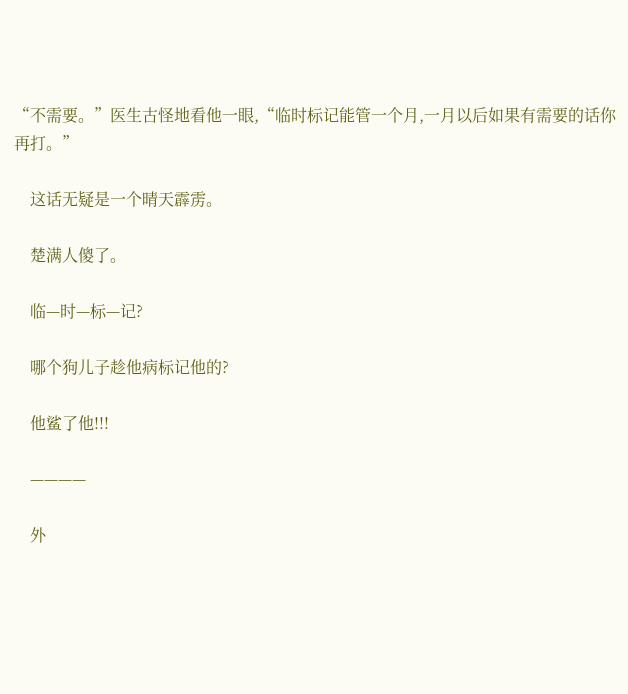“不需要。”医生古怪地看他一眼,“临时标记能管一个月,一月以后如果有需要的话你再打。”

    这话无疑是一个晴天霹雳。

    楚满人傻了。

    临—时—标—记?

    哪个狗儿子趁他病标记他的?

    他鲨了他!!!

    ————

    外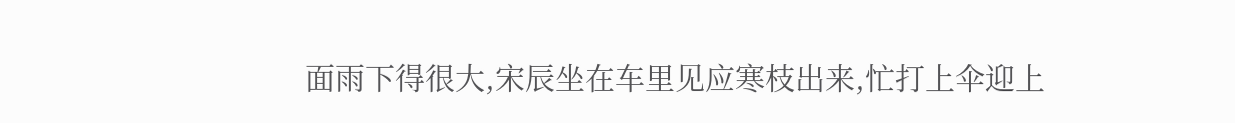面雨下得很大,宋辰坐在车里见应寒枝出来,忙打上伞迎上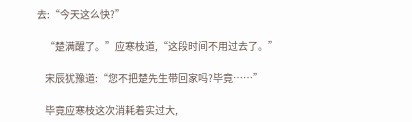去:“今天这么快?”

    “楚满醒了。”应寒枝道,“这段时间不用过去了。”

    宋辰犹豫道:“您不把楚先生带回家吗?毕竟……”

    毕竟应寒枝这次消耗着实过大,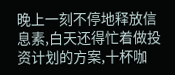晚上一刻不停地释放信息素,白天还得忙着做投资计划的方案,十杯咖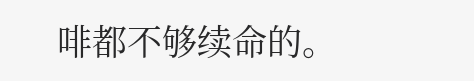啡都不够续命的。